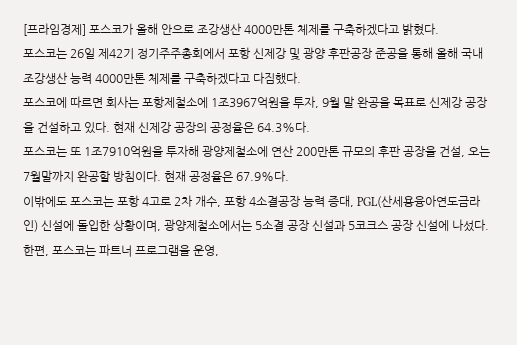[프라임경제] 포스코가 올해 안으로 조강생산 4000만톤 체제를 구축하겠다고 밝혔다.
포스코는 26일 제42기 정기주주총회에서 포항 신제강 및 광양 후판공장 준공을 통해 올해 국내 조강생산 능력 4000만톤 체제를 구축하겠다고 다짐했다.
포스코에 따르면 회사는 포항제철소에 1조3967억원을 투자, 9월 말 완공을 목표로 신제강 공장을 건설하고 있다. 현재 신제강 공장의 공정율은 64.3%다.
포스코는 또 1조7910억원을 투자해 광양제철소에 연산 200만톤 규모의 후판 공장을 건설, 오는 7월말까지 완공할 방침이다. 현재 공정율은 67.9%다.
이밖에도 포스코는 포항 4고로 2차 개수, 포항 4소결공장 능력 증대, PGL(산세용융아연도금라인) 신설에 돌입한 상황이며, 광양제철소에서는 5소결 공장 신설과 5코크스 공장 신설에 나섰다.
한편, 포스코는 파트너 프로그램을 운영,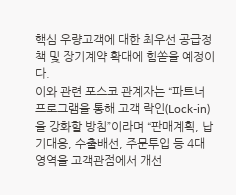핵심 우량고객에 대한 최우선 공급정책 및 장기계약 확대에 힘쏟을 예정이다.
이와 관련 포스코 관계자는 “파트너 프로그램을 통해 고객 락인(Lock-in)을 강화할 방침”이라며 “판매계획, 납기대응, 수출배선, 주문투입 등 4대 영역을 고객관점에서 개선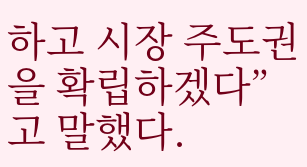하고 시장 주도권을 확립하겠다”고 말했다.